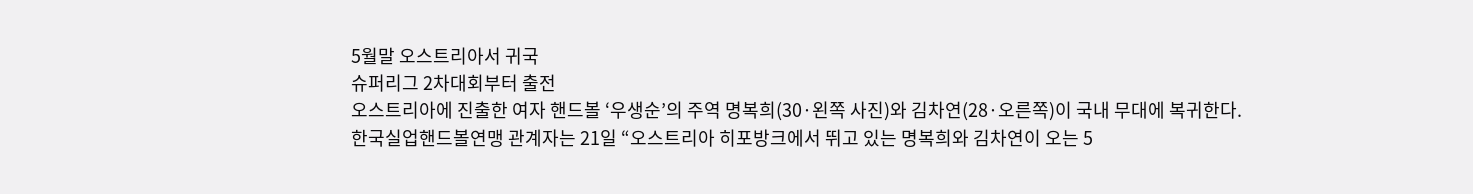5월말 오스트리아서 귀국
슈퍼리그 2차대회부터 출전
오스트리아에 진출한 여자 핸드볼 ‘우생순’의 주역 명복희(30·왼쪽 사진)와 김차연(28·오른쪽)이 국내 무대에 복귀한다.
한국실업핸드볼연맹 관계자는 21일 “오스트리아 히포방크에서 뛰고 있는 명복희와 김차연이 오는 5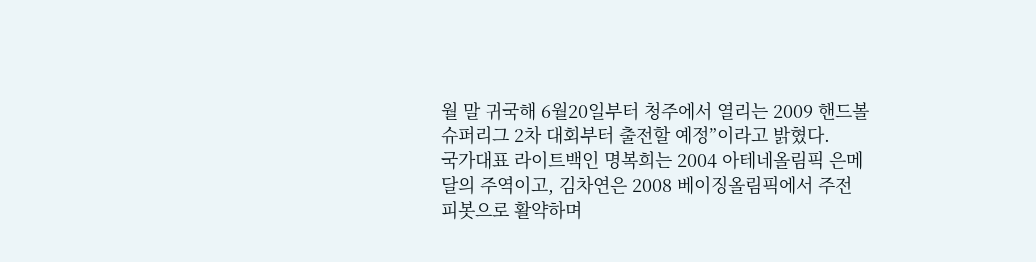월 말 귀국해 6월20일부터 청주에서 열리는 2009 핸드볼슈퍼리그 2차 대회부터 출전할 예정”이라고 밝혔다.
국가대표 라이트백인 명복희는 2004 아테네올림픽 은메달의 주역이고, 김차연은 2008 베이징올림픽에서 주전 피봇으로 활약하며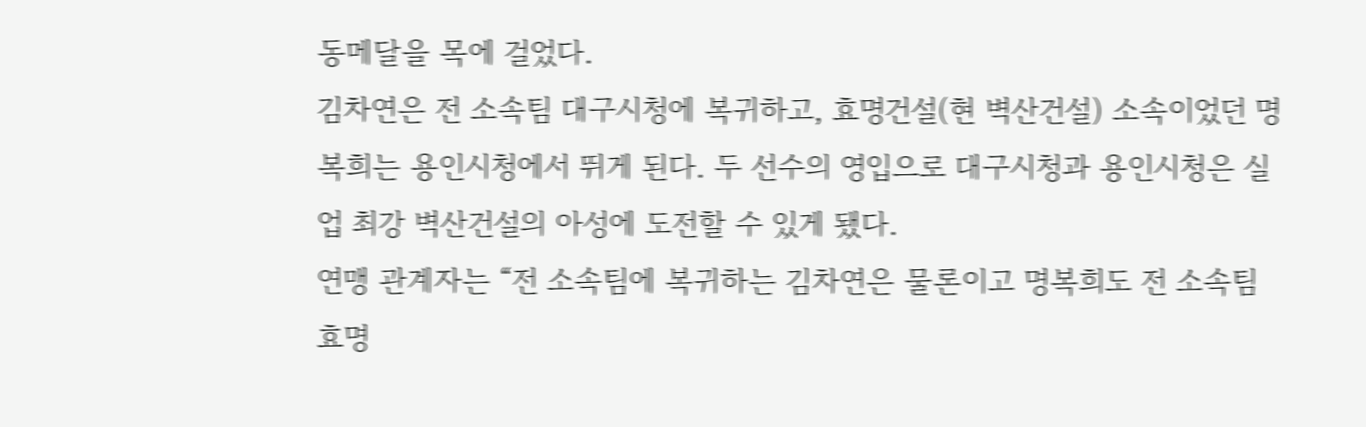동메달을 목에 걸었다.
김차연은 전 소속팀 대구시청에 복귀하고, 효명건설(현 벽산건설) 소속이었던 명복희는 용인시청에서 뛰게 된다. 두 선수의 영입으로 대구시청과 용인시청은 실업 최강 벽산건설의 아성에 도전할 수 있게 됐다.
연맹 관계자는 “전 소속팀에 복귀하는 김차연은 물론이고 명복희도 전 소속팀 효명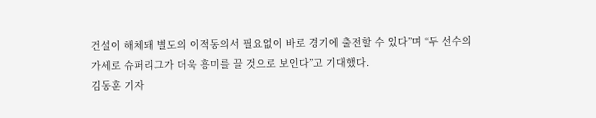건설이 해체돼 별도의 이적동의서 필요없이 바로 경기에 출전할 수 있다”며 “두 선수의 가세로 슈퍼리그가 더욱 흥미를 끌 것으로 보인다”고 기대했다.
김동훈 기자